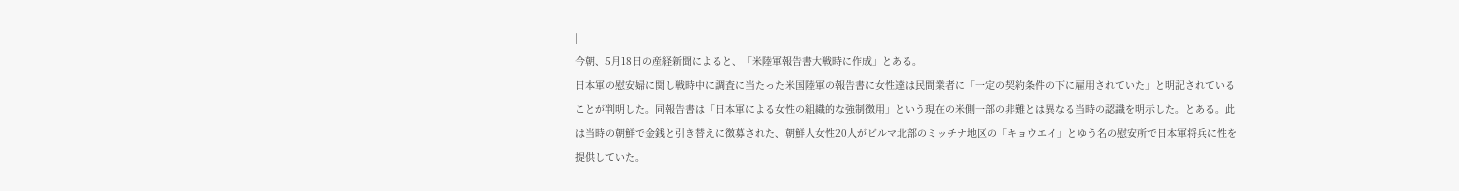|
今朝、5月18日の産経新聞によると、「米陸軍報告書大戦時に作成」とある。
日本軍の慰安婦に関し戦時中に調査に当たった米国陸軍の報告書に女性達は民間業者に「一定の契約条件の下に雇用されていた」と明記されていることが判明した。同報告書は「日本軍による女性の組織的な強制徴用」という現在の米側一部の非難とは異なる当時の認識を明示した。とある。此は当時の朝鮮で金銭と引き替えに徴募された、朝鮮人女性20人がビルマ北部のミッチナ地区の「キョウエイ」とゆう名の慰安所で日本軍将兵に性を提供していた。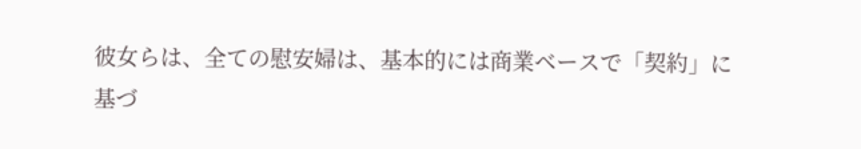彼女らは、全ての慰安婦は、基本的には商業ベースで「契約」に基づ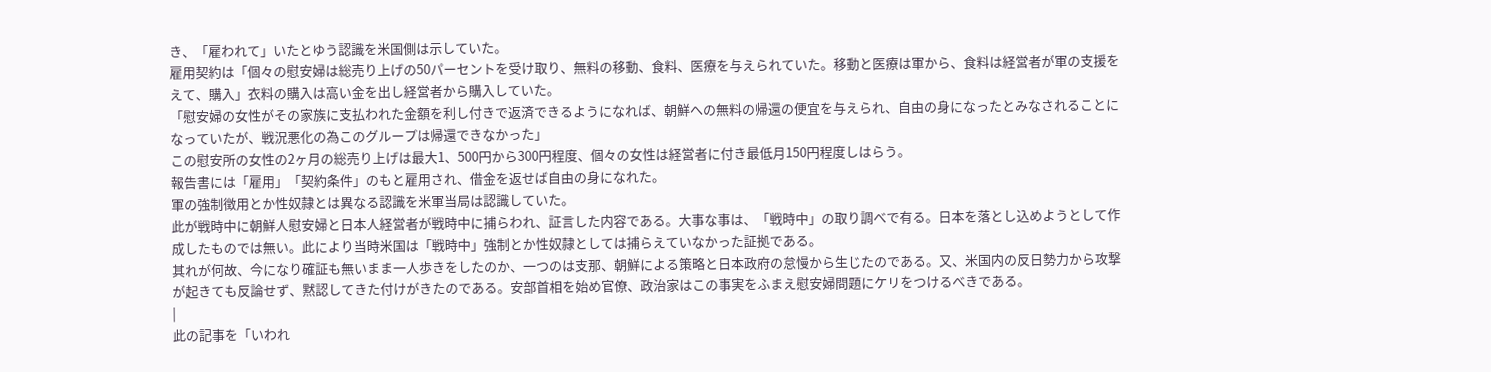き、「雇われて」いたとゆう認識を米国側は示していた。
雇用契約は「個々の慰安婦は総売り上げの50パーセントを受け取り、無料の移動、食料、医療を与えられていた。移動と医療は軍から、食料は経営者が軍の支援をえて、購入」衣料の購入は高い金を出し経営者から購入していた。
「慰安婦の女性がその家族に支払われた金額を利し付きで返済できるようになれば、朝鮮への無料の帰還の便宜を与えられ、自由の身になったとみなされることになっていたが、戦況悪化の為このグループは帰還できなかった」
この慰安所の女性の2ヶ月の総売り上げは最大1、500円から300円程度、個々の女性は経営者に付き最低月150円程度しはらう。
報告書には「雇用」「契約条件」のもと雇用され、借金を返せば自由の身になれた。
軍の強制徴用とか性奴隷とは異なる認識を米軍当局は認識していた。
此が戦時中に朝鮮人慰安婦と日本人経営者が戦時中に捕らわれ、証言した内容である。大事な事は、「戦時中」の取り調べで有る。日本を落とし込めようとして作成したものでは無い。此により当時米国は「戦時中」強制とか性奴隷としては捕らえていなかった証拠である。
其れが何故、今になり確証も無いまま一人歩きをしたのか、一つのは支那、朝鮮による策略と日本政府の怠慢から生じたのである。又、米国内の反日勢力から攻撃が起きても反論せず、黙認してきた付けがきたのである。安部首相を始め官僚、政治家はこの事実をふまえ慰安婦問題にケリをつけるべきである。
|
此の記事を「いわれ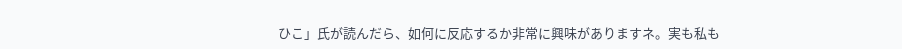ひこ」氏が読んだら、如何に反応するか非常に興味がありますネ。実も私も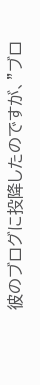彼のブログに投降したのですが、”ブロ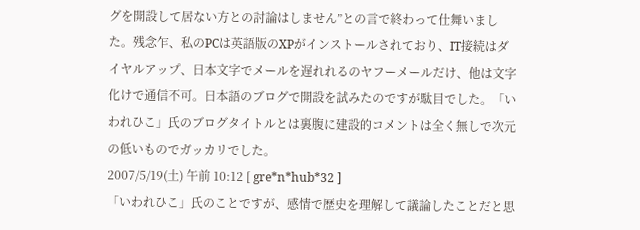グを開設して居ない方との討論はしません”との言で終わって仕舞いました。残念乍、私のPCは英語版のXPがインストールされており、IT接続はダイヤルアップ、日本文字でメールを遅れれるのヤフーメールだけ、他は文字化けで通信不可。日本語のブログで開設を試みたのですが駄目でした。「いわれひこ」氏のブログタイトルとは裏腹に建設的コメントは全く無しで次元の低いものでガッカリでした。
2007/5/19(土) 午前 10:12 [ gre*n*hub*32 ]
「いわれひこ」氏のことですが、感情で歴史を理解して議論したことだと思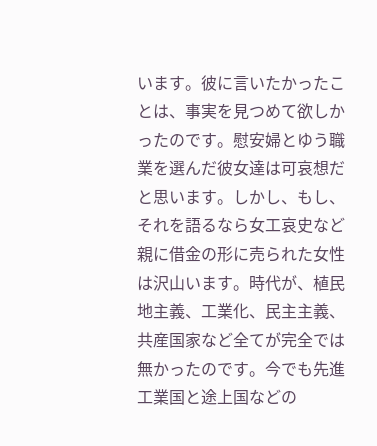います。彼に言いたかったことは、事実を見つめて欲しかったのです。慰安婦とゆう職業を選んだ彼女達は可哀想だと思います。しかし、もし、それを語るなら女工哀史など親に借金の形に売られた女性は沢山います。時代が、植民地主義、工業化、民主主義、共産国家など全てが完全では無かったのです。今でも先進工業国と途上国などの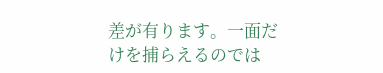差が有ります。一面だけを捕らえるのでは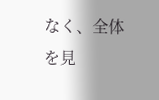なく、全体を見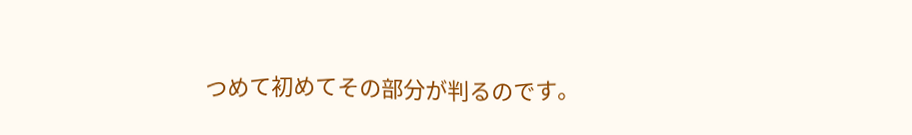つめて初めてその部分が判るのです。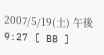2007/5/19(土) 午後 9:27 [ BB ]